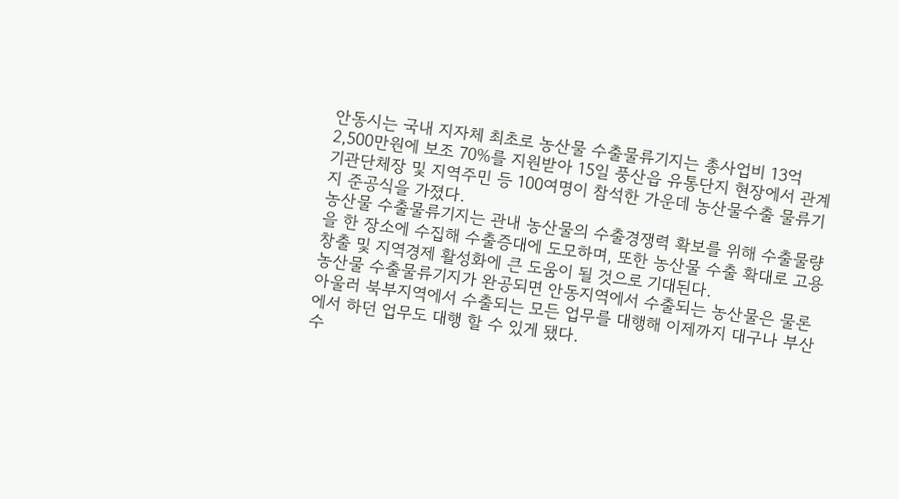안동시는 국내 지자체 최초로 농산물 수출물류기지는 총사업비 13억2,500만원에 보조 70%를 지원받아 15일 풍산읍 유통단지 현장에서 관계 기관단체장 및 지역주민 등 100여명이 참석한 가운데 농산물수출 물류기지 준공식을 가졌다.
농산물 수출물류기지는 관내 농산물의 수출경쟁력 확보를 위해 수출물량을 한 장소에 수집해 수출증대에 도모하며, 또한 농산물 수출 확대로 고용창출 및 지역경제 활성화에 큰 도움이 될 것으로 기대된다.
농산물 수출물류기지가 완공되면 안동지역에서 수출되는 농산물은 물론 아울러 북부지역에서 수출되는 모든 업무를 대행해 이제까지 대구나 부산에서 하던 업무도 대행 할 수 있게 됐다.
수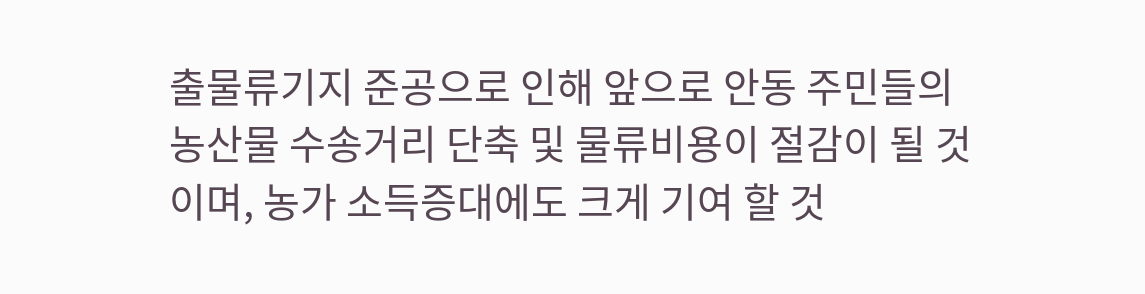출물류기지 준공으로 인해 앞으로 안동 주민들의 농산물 수송거리 단축 및 물류비용이 절감이 될 것이며, 농가 소득증대에도 크게 기여 할 것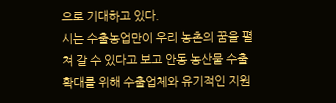으로 기대하고 있다.
시는 수출농업만이 우리 농촌의 꿈을 펼쳐 갈 수 있다고 보고 안동 농산물 수출 확대를 위해 수출업체와 유기적인 지원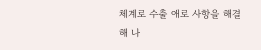체계로 수출 애로 사항을 해결 해 나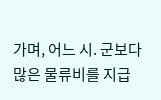가며, 어느 시. 군보다 많은 물류비를 지급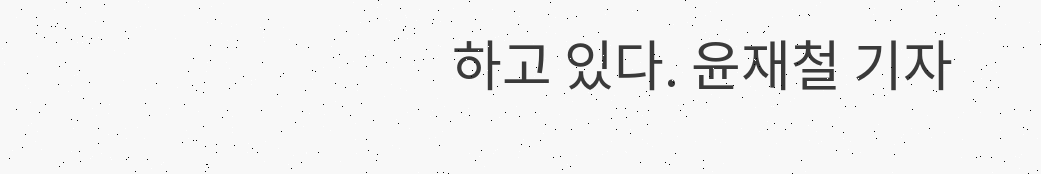하고 있다. 윤재철 기자